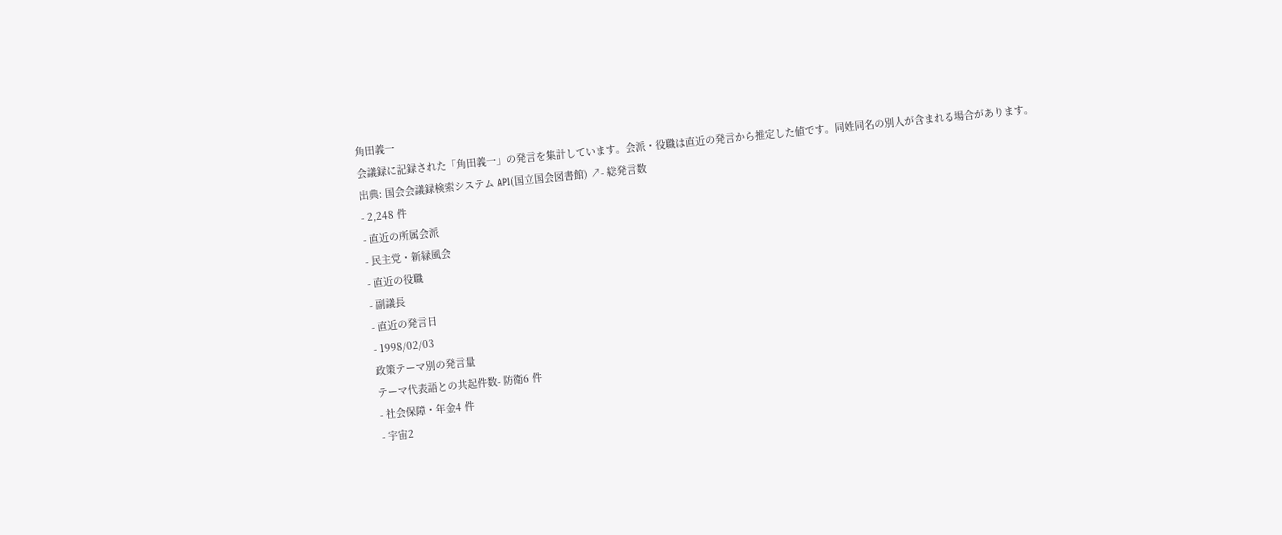角田義一
会議録に記録された「角田義一」の発言を集計しています。会派・役職は直近の発言から推定した値です。同姓同名の別人が含まれる場合があります。
出典: 国会会議録検索システム API(国立国会図書館) ↗- 総発言数
- 2,248 件
- 直近の所属会派
- 民主党・新緑風会
- 直近の役職
- 副議長
- 直近の発言日
- 1998/02/03
政策テーマ別の発言量
テーマ代表語との共起件数- 防衛6 件
- 社会保障・年金4 件
- 宇宙2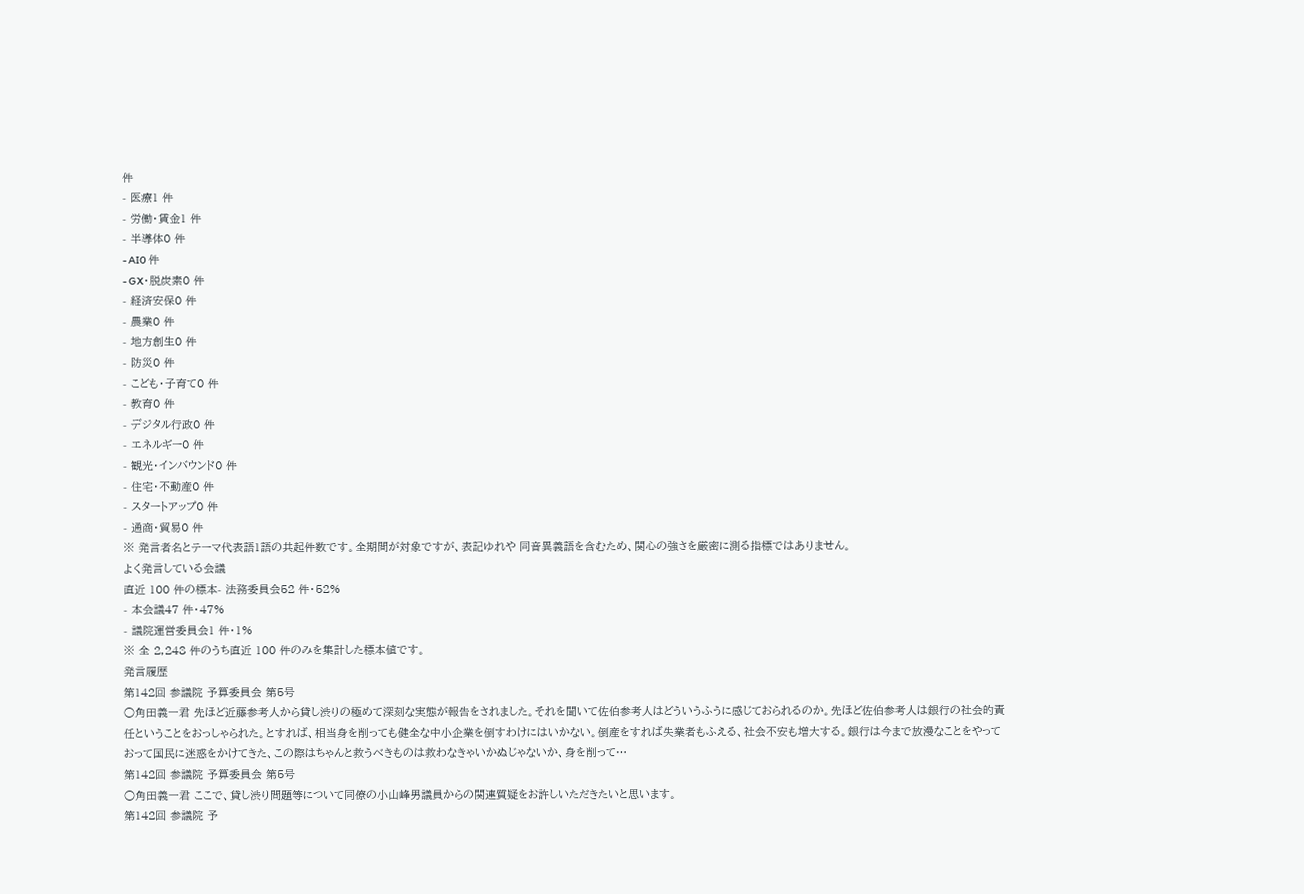件
- 医療1 件
- 労働・賃金1 件
- 半導体0 件
- AI0 件
- GX・脱炭素0 件
- 経済安保0 件
- 農業0 件
- 地方創生0 件
- 防災0 件
- こども・子育て0 件
- 教育0 件
- デジタル行政0 件
- エネルギー0 件
- 観光・インバウンド0 件
- 住宅・不動産0 件
- スタートアップ0 件
- 通商・貿易0 件
※ 発言者名とテーマ代表語1語の共起件数です。全期間が対象ですが、表記ゆれや 同音異義語を含むため、関心の強さを厳密に測る指標ではありません。
よく発言している会議
直近 100 件の標本- 法務委員会52 件・52%
- 本会議47 件・47%
- 議院運営委員会1 件・1%
※ 全 2,248 件のうち直近 100 件のみを集計した標本値です。
発言履歴
第142回 参議院 予算委員会 第5号
○角田義一君 先ほど近藤参考人から貸し渋りの極めて深刻な実態が報告をされました。それを聞いて佐伯参考人はどういうふうに感じておられるのか。先ほど佐伯参考人は銀行の社会的責任ということをおっしゃられた。とすれば、相当身を削っても健全な中小企業を倒すわけにはいかない。倒産をすれば失業者もふえる、社会不安も増大する。銀行は今まで放漫なことをやっておって国民に迷惑をかけてきた、この際はちゃんと救うべきものは救わなきゃいかぬじゃないか、身を削って…
第142回 参議院 予算委員会 第5号
○角田義一君 ここで、貸し渋り問題等について同僚の小山峰男議員からの関連質疑をお許しいただきたいと思います。
第142回 参議院 予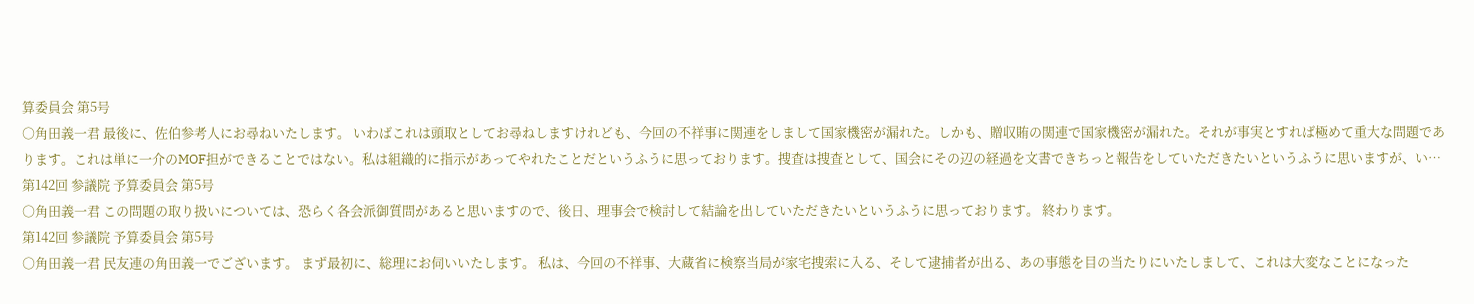算委員会 第5号
○角田義一君 最後に、佐伯参考人にお尋ねいたします。 いわばこれは頭取としてお尋ねしますけれども、今回の不祥事に関連をしまして国家機密が漏れた。しかも、贈収賄の関連で国家機密が漏れた。それが事実とすれば極めて重大な問題であります。これは単に一介のMOF担ができることではない。私は組織的に指示があってやれたことだというふうに思っております。捜査は捜査として、国会にその辺の経過を文書できちっと報告をしていただきたいというふうに思いますが、い…
第142回 参議院 予算委員会 第5号
○角田義一君 この問題の取り扱いについては、恐らく各会派御質問があると思いますので、後日、理事会で検討して結論を出していただきたいというふうに思っております。 終わります。
第142回 参議院 予算委員会 第5号
○角田義一君 民友連の角田義一でございます。 まず最初に、総理にお伺いいたします。 私は、今回の不祥事、大蔵省に検察当局が家宅捜索に入る、そして逮捕者が出る、あの事態を目の当たりにいたしまして、これは大変なことになった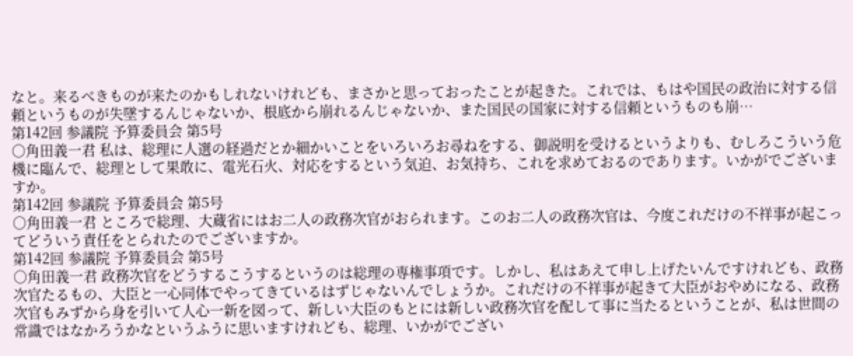なと。来るべきものが来たのかもしれないけれども、まさかと思っておったことが起きた。これでは、もはや国民の政治に対する信頼というものが失墜するんじゃないか、根底から崩れるんじゃないか、また国民の国家に対する信頼というものも崩…
第142回 参議院 予算委員会 第5号
○角田義一君 私は、総理に人選の経過だとか細かいことをいろいろお尋ねをする、御説明を受けるというよりも、むしろこういう危機に臨んで、総理として果敢に、電光石火、対応をするという気迫、お気持ち、これを求めておるのであります。いかがでございますか。
第142回 参議院 予算委員会 第5号
○角田義一君 ところで総理、大蔵省にはお二人の政務次官がおられます。このお二人の政務次官は、今度これだけの不祥事が起こってどういう責任をとられたのでございますか。
第142回 参議院 予算委員会 第5号
○角田義一君 政務次官をどうするこうするというのは総理の専権事項です。しかし、私はあえて申し上げたいんですけれども、政務次官たるもの、大臣と一心同体でやってきているはずじゃないんでしょうか。これだけの不祥事が起きて大臣がおやめになる、政務次官もみずから身を引いて人心一新を図って、新しい大臣のもとには新しい政務次官を配して事に当たるということが、私は世間の常識ではなかろうかなというふうに思いますけれども、総理、いかがでござい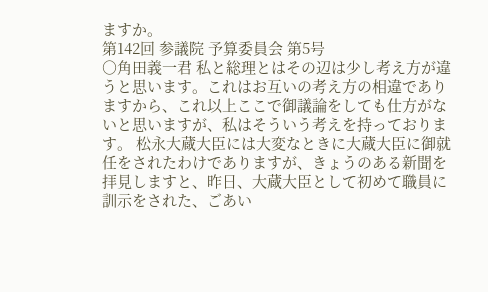ますか。
第142回 参議院 予算委員会 第5号
○角田義一君 私と総理とはその辺は少し考え方が違うと思います。これはお互いの考え方の相違でありますから、これ以上ここで御議論をしても仕方がないと思いますが、私はそういう考えを持っております。 松永大蔵大臣には大変なときに大蔵大臣に御就任をされたわけでありますが、きょうのある新聞を拝見しますと、昨日、大蔵大臣として初めて職員に訓示をされた、ごあい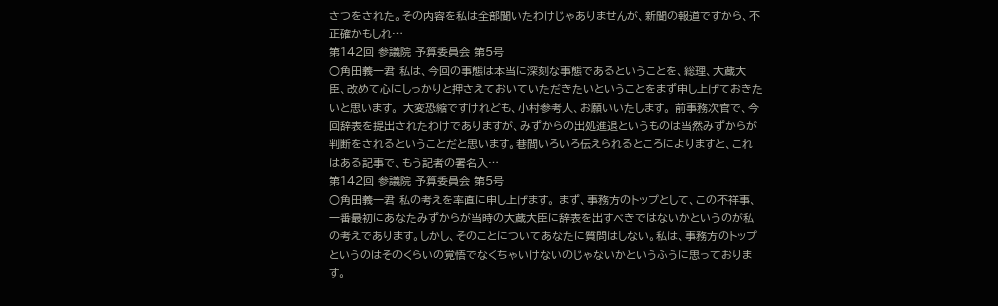さつをされた。その内容を私は全部聞いたわけじゃありませんが、新聞の報道ですから、不正確かもしれ…
第142回 参議院 予算委員会 第5号
○角田義一君 私は、今回の事態は本当に深刻な事態であるということを、総理、大蔵大臣、改めて心にしっかりと押さえておいていただきたいということをまず申し上げておきたいと思います。 大変恐縮ですけれども、小村参考人、お願いいたします。 前事務次官で、今回辞表を提出されたわけでありますが、みずからの出処進退というものは当然みずからが判断をされるということだと思います。巷間いろいろ伝えられるところによりますと、これはある記事で、もう記者の署名入…
第142回 参議院 予算委員会 第5号
○角田義一君 私の考えを率直に申し上げます。 まず、事務方のトップとして、この不祥事、一番最初にあなたみずからが当時の大蔵大臣に辞表を出すべきではないかというのが私の考えであります。しかし、そのことについてあなたに質問はしない。私は、事務方のトップというのはそのくらいの覚悟でなくちゃいけないのじゃないかというふうに思っております。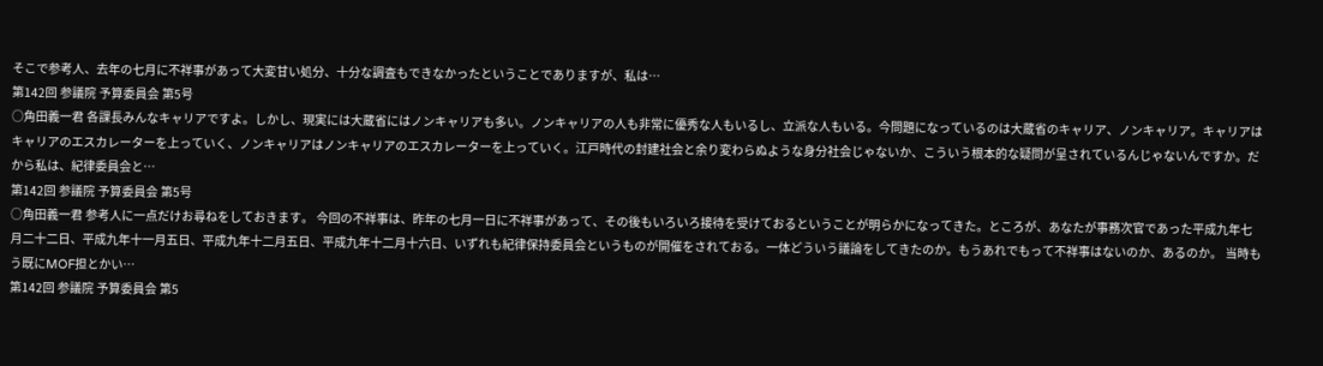そこで参考人、去年の七月に不祥事があって大変甘い処分、十分な調査もできなかったということでありますが、私は…
第142回 参議院 予算委員会 第5号
○角田義一君 各課長みんなキャリアですよ。しかし、現実には大蔵省にはノンキャリアも多い。ノンキャリアの人も非常に優秀な人もいるし、立派な人もいる。今問題になっているのは大蔵省のキャリア、ノンキャリア。キャリアはキャリアのエスカレーターを上っていく、ノンキャリアはノンキャリアのエスカレーターを上っていく。江戸時代の封建社会と余り変わらぬような身分社会じゃないか、こういう根本的な疑問が呈されているんじゃないんですか。だから私は、紀律委員会と…
第142回 参議院 予算委員会 第5号
○角田義一君 参考人に一点だけお尋ねをしておきます。 今回の不祥事は、昨年の七月一日に不祥事があって、その後もいろいろ接待を受けておるということが明らかになってきた。ところが、あなたが事務次官であった平成九年七月二十二日、平成九年十一月五日、平成九年十二月五日、平成九年十二月十六日、いずれも紀律保持委員会というものが開催をされておる。一体どういう議論をしてきたのか。もうあれでもって不祥事はないのか、あるのか。 当時もう既にMOF担とかい…
第142回 参議院 予算委員会 第5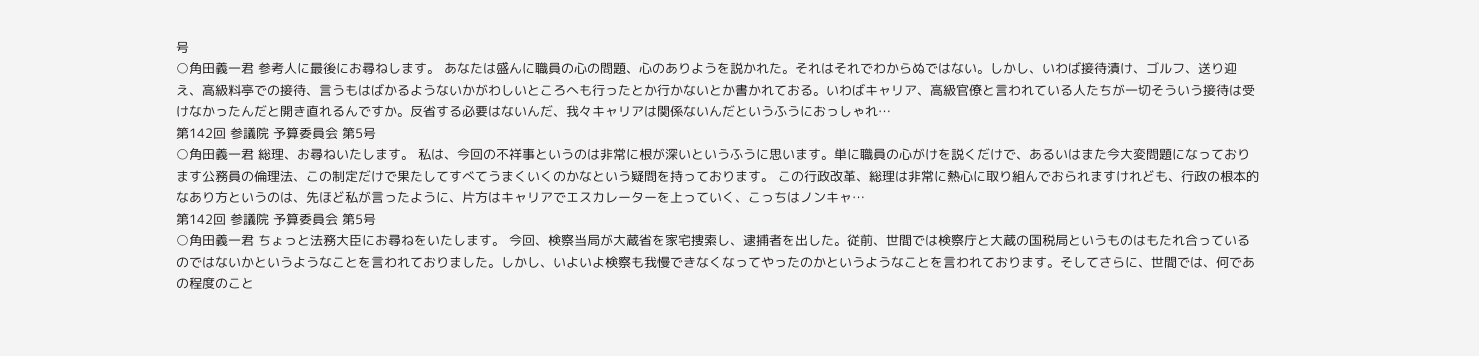号
○角田義一君 参考人に最後にお尋ねします。 あなたは盛んに職員の心の問題、心のありようを説かれた。それはそれでわからぬではない。しかし、いわば接待漬け、ゴルフ、送り迎え、高級料亭での接待、言うもはばかるようないかがわしいところへも行ったとか行かないとか書かれておる。いわばキャリア、高級官僚と言われている人たちが一切そういう接待は受けなかったんだと開き直れるんですか。反省する必要はないんだ、我々キャリアは関係ないんだというふうにおっしゃれ…
第142回 参議院 予算委員会 第5号
○角田義一君 総理、お尋ねいたします。 私は、今回の不祥事というのは非常に根が深いというふうに思います。単に職員の心がけを説くだけで、あるいはまた今大変問題になっております公務員の倫理法、この制定だけで果たしてすべてうまくいくのかなという疑問を持っております。 この行政改革、総理は非常に熱心に取り組んでおられますけれども、行政の根本的なあり方というのは、先ほど私が言ったように、片方はキャリアでエスカレーターを上っていく、こっちはノンキャ…
第142回 参議院 予算委員会 第5号
○角田義一君 ちょっと法務大臣にお尋ねをいたします。 今回、検察当局が大蔵省を家宅捜索し、逮捕者を出した。従前、世間では検察庁と大蔵の国税局というものはもたれ合っているのではないかというようなことを言われておりました。しかし、いよいよ検察も我慢できなくなってやったのかというようなことを言われております。そしてさらに、世間では、何であの程度のこと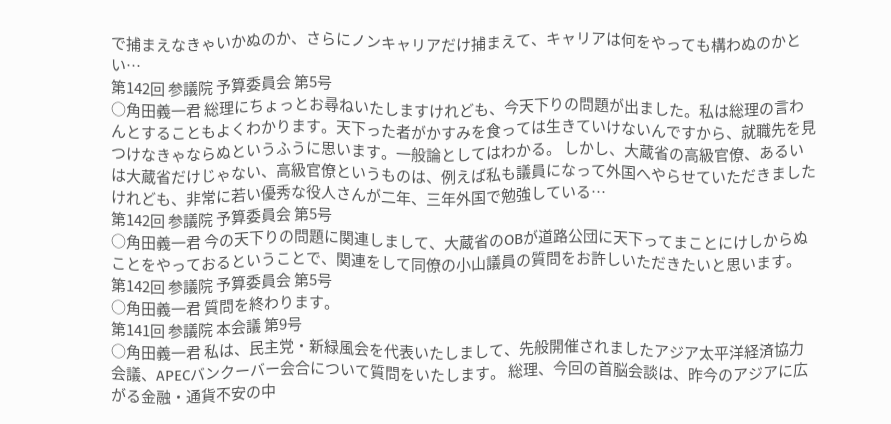で捕まえなきゃいかぬのか、さらにノンキャリアだけ捕まえて、キャリアは何をやっても構わぬのかとい…
第142回 参議院 予算委員会 第5号
○角田義一君 総理にちょっとお尋ねいたしますけれども、今天下りの問題が出ました。私は総理の言わんとすることもよくわかります。天下った者がかすみを食っては生きていけないんですから、就職先を見つけなきゃならぬというふうに思います。一般論としてはわかる。 しかし、大蔵省の高級官僚、あるいは大蔵省だけじゃない、高級官僚というものは、例えば私も議員になって外国へやらせていただきましたけれども、非常に若い優秀な役人さんが二年、三年外国で勉強している…
第142回 参議院 予算委員会 第5号
○角田義一君 今の天下りの問題に関連しまして、大蔵省のOBが道路公団に天下ってまことにけしからぬことをやっておるということで、関連をして同僚の小山議員の質問をお許しいただきたいと思います。
第142回 参議院 予算委員会 第5号
○角田義一君 質問を終わります。
第141回 参議院 本会議 第9号
○角田義一君 私は、民主党・新緑風会を代表いたしまして、先般開催されましたアジア太平洋経済協力会議、APECバンクーバー会合について質問をいたします。 総理、今回の首脳会談は、昨今のアジアに広がる金融・通貨不安の中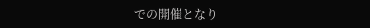での開催となり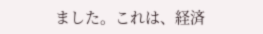ました。これは、経済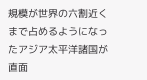規模が世界の六割近くまで占めるようになったアジア太平洋諸国が直面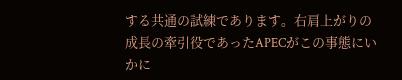する共通の試練であります。右肩上がりの成長の牽引役であったAPECがこの事態にいかに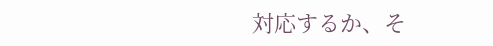対応するか、そ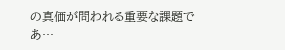の真価が問われる重要な課題であ…